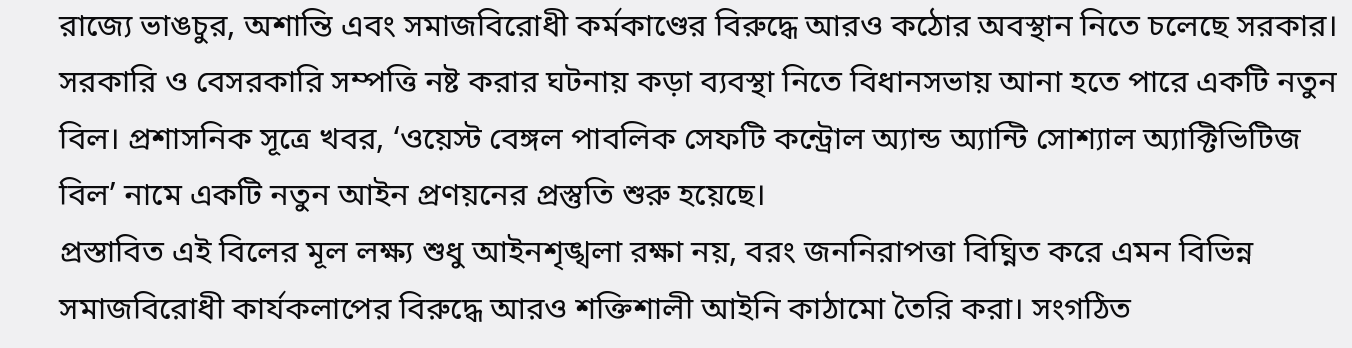রাজ্যে ভাঙচুর, অশান্তি এবং সমাজবিরোধী কর্মকাণ্ডের বিরুদ্ধে আরও কঠোর অবস্থান নিতে চলেছে সরকার। সরকারি ও বেসরকারি সম্পত্তি নষ্ট করার ঘটনায় কড়া ব্যবস্থা নিতে বিধানসভায় আনা হতে পারে একটি নতুন বিল। প্রশাসনিক সূত্রে খবর, ‘ওয়েস্ট বেঙ্গল পাবলিক সেফটি কন্ট্রোল অ্যান্ড অ্যান্টি সোশ্যাল অ্যাক্টিভিটিজ বিল’ নামে একটি নতুন আইন প্রণয়নের প্রস্তুতি শুরু হয়েছে।
প্রস্তাবিত এই বিলের মূল লক্ষ্য শুধু আইনশৃঙ্খলা রক্ষা নয়, বরং জননিরাপত্তা বিঘ্নিত করে এমন বিভিন্ন সমাজবিরোধী কার্যকলাপের বিরুদ্ধে আরও শক্তিশালী আইনি কাঠামো তৈরি করা। সংগঠিত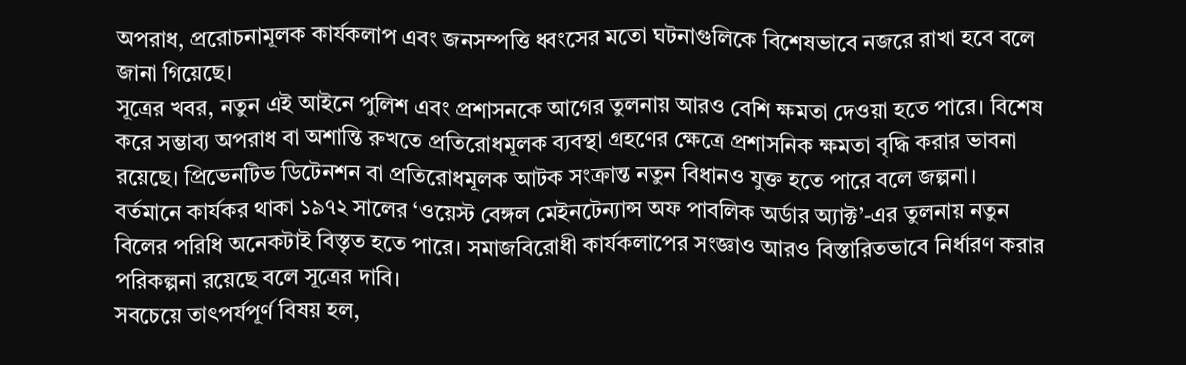অপরাধ, প্ররোচনামূলক কার্যকলাপ এবং জনসম্পত্তি ধ্বংসের মতো ঘটনাগুলিকে বিশেষভাবে নজরে রাখা হবে বলে জানা গিয়েছে।
সূত্রের খবর, নতুন এই আইনে পুলিশ এবং প্রশাসনকে আগের তুলনায় আরও বেশি ক্ষমতা দেওয়া হতে পারে। বিশেষ করে সম্ভাব্য অপরাধ বা অশান্তি রুখতে প্রতিরোধমূলক ব্যবস্থা গ্রহণের ক্ষেত্রে প্রশাসনিক ক্ষমতা বৃদ্ধি করার ভাবনা রয়েছে। প্রিভেনটিভ ডিটেনশন বা প্রতিরোধমূলক আটক সংক্রান্ত নতুন বিধানও যুক্ত হতে পারে বলে জল্পনা।
বর্তমানে কার্যকর থাকা ১৯৭২ সালের ‘ওয়েস্ট বেঙ্গল মেইনটেন্যান্স অফ পাবলিক অর্ডার অ্যাক্ট’-এর তুলনায় নতুন বিলের পরিধি অনেকটাই বিস্তৃত হতে পারে। সমাজবিরোধী কার্যকলাপের সংজ্ঞাও আরও বিস্তারিতভাবে নির্ধারণ করার পরিকল্পনা রয়েছে বলে সূত্রের দাবি।
সবচেয়ে তাৎপর্যপূর্ণ বিষয় হল,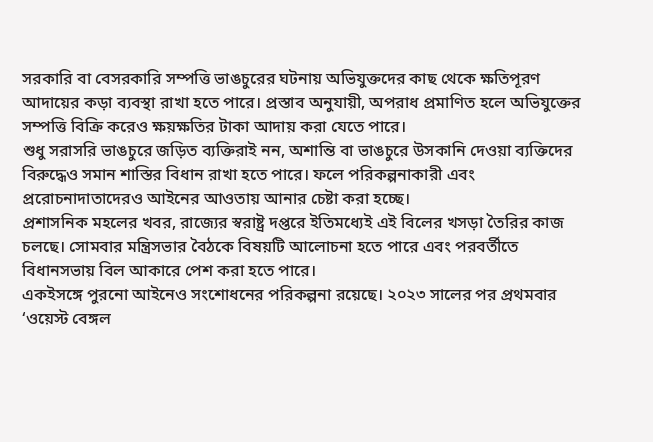সরকারি বা বেসরকারি সম্পত্তি ভাঙচুরের ঘটনায় অভিযুক্তদের কাছ থেকে ক্ষতিপূরণ আদায়ের কড়া ব্যবস্থা রাখা হতে পারে। প্রস্তাব অনুযায়ী, অপরাধ প্রমাণিত হলে অভিযুক্তের সম্পত্তি বিক্রি করেও ক্ষয়ক্ষতির টাকা আদায় করা যেতে পারে।
শুধু সরাসরি ভাঙচুরে জড়িত ব্যক্তিরাই নন, অশান্তি বা ভাঙচুরে উসকানি দেওয়া ব্যক্তিদের বিরুদ্ধেও সমান শাস্তির বিধান রাখা হতে পারে। ফলে পরিকল্পনাকারী এবং প্ররোচনাদাতাদেরও আইনের আওতায় আনার চেষ্টা করা হচ্ছে।
প্রশাসনিক মহলের খবর, রাজ্যের স্বরাষ্ট্র দপ্তরে ইতিমধ্যেই এই বিলের খসড়া তৈরির কাজ চলছে। সোমবার মন্ত্রিসভার বৈঠকে বিষয়টি আলোচনা হতে পারে এবং পরবর্তীতে বিধানসভায় বিল আকারে পেশ করা হতে পারে।
একইসঙ্গে পুরনো আইনেও সংশোধনের পরিকল্পনা রয়েছে। ২০২৩ সালের পর প্রথমবার ‘ওয়েস্ট বেঙ্গল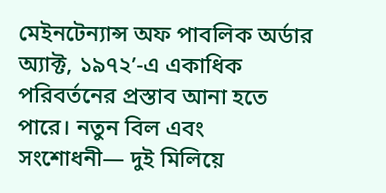মেইনটেন্যান্স অফ পাবলিক অর্ডার অ্যাক্ট, ১৯৭২’-এ একাধিক পরিবর্তনের প্রস্তাব আনা হতে পারে। নতুন বিল এবং সংশোধনী— দুই মিলিয়ে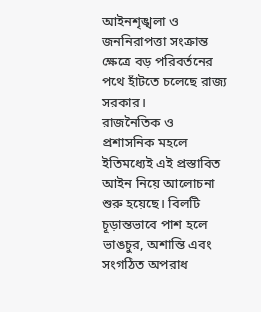আইনশৃঙ্খলা ও জননিরাপত্তা সংক্রান্ত ক্ষেত্রে বড় পরিবর্তনের পথে হাঁটতে চলেছে রাজ্য সরকার।
রাজনৈতিক ও প্রশাসনিক মহলে ইতিমধ্যেই এই প্রস্তাবিত আইন নিয়ে আলোচনা শুরু হয়েছে। বিলটি চূড়ান্তভাবে পাশ হলে ভাঙচুর, অশান্তি এবং সংগঠিত অপরাধ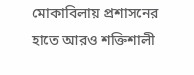মোকাবিলায় প্রশাসনের হাতে আরও শক্তিশালী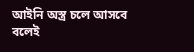আইনি অস্ত্র চলে আসবে বলেই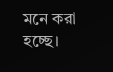মনে করা হচ্ছে।